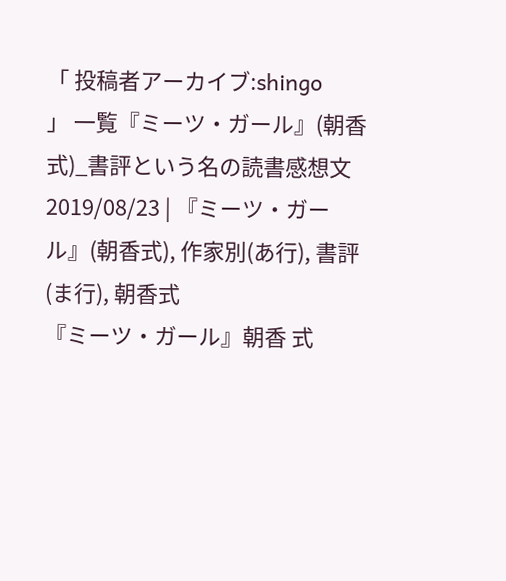「 投稿者アーカイブ:shingo
」 一覧『ミーツ・ガール』(朝香式)_書評という名の読書感想文
2019/08/23 | 『ミーツ・ガール』(朝香式), 作家別(あ行), 書評(ま行), 朝香式
『ミーツ・ガール』朝香 式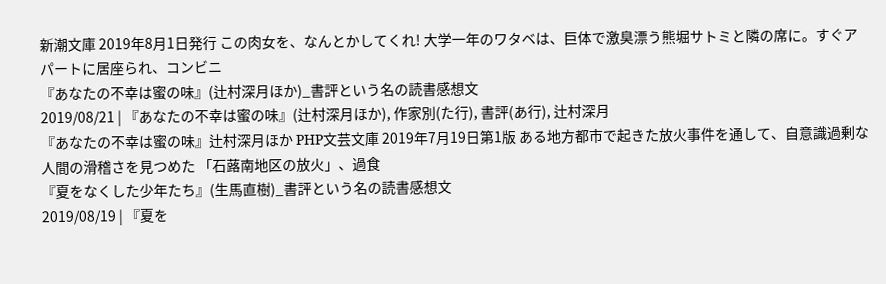新潮文庫 2019年8月1日発行 この肉女を、なんとかしてくれ! 大学一年のワタベは、巨体で激臭漂う熊堀サトミと隣の席に。すぐアパートに居座られ、コンビニ
『あなたの不幸は蜜の味』(辻村深月ほか)_書評という名の読書感想文
2019/08/21 | 『あなたの不幸は蜜の味』(辻村深月ほか), 作家別(た行), 書評(あ行), 辻村深月
『あなたの不幸は蜜の味』辻村深月ほか PHP文芸文庫 2019年7月19日第1版 ある地方都市で起きた放火事件を通して、自意識過剰な人間の滑稽さを見つめた 「石蕗南地区の放火」、過食
『夏をなくした少年たち』(生馬直樹)_書評という名の読書感想文
2019/08/19 | 『夏を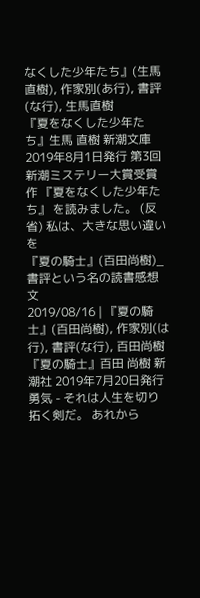なくした少年たち』(生馬直樹), 作家別(あ行), 書評(な行), 生馬直樹
『夏をなくした少年たち』生馬 直樹 新潮文庫 2019年8月1日発行 第3回 新潮ミステリー大賞受賞作 『夏をなくした少年たち』 を読みました。 (反省) 私は、大きな思い違いを
『夏の騎士』(百田尚樹)_書評という名の読書感想文
2019/08/16 | 『夏の騎士』(百田尚樹), 作家別(は行), 書評(な行), 百田尚樹
『夏の騎士』百田 尚樹 新潮社 2019年7月20日発行 勇気 - それは人生を切り拓く剣だ。 あれから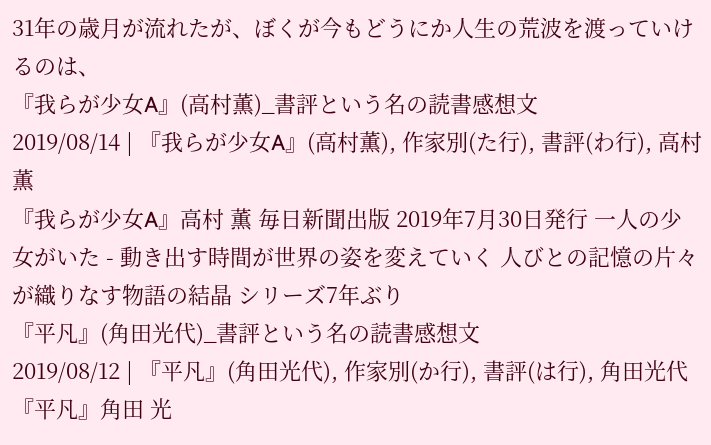31年の歳月が流れたが、ぼくが今もどうにか人生の荒波を渡っていけるのは、
『我らが少女A』(高村薫)_書評という名の読書感想文
2019/08/14 | 『我らが少女A』(高村薫), 作家別(た行), 書評(わ行), 高村薫
『我らが少女A』高村 薫 毎日新聞出版 2019年7月30日発行 一人の少女がいた - 動き出す時間が世界の姿を変えていく 人びとの記憶の片々が織りなす物語の結晶 シリーズ7年ぶり
『平凡』(角田光代)_書評という名の読書感想文
2019/08/12 | 『平凡』(角田光代), 作家別(か行), 書評(は行), 角田光代
『平凡』角田 光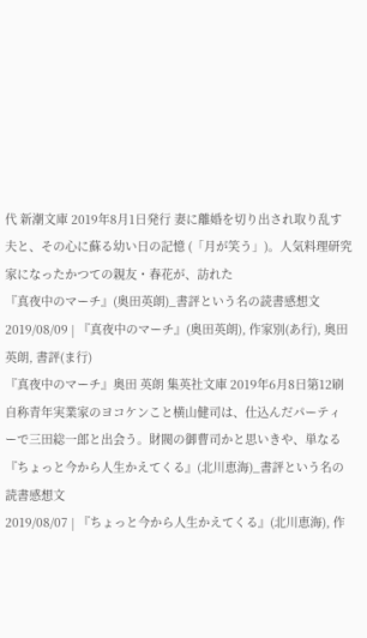代 新潮文庫 2019年8月1日発行 妻に離婚を切り出され取り乱す夫と、その心に蘇る幼い日の記憶 (「月が笑う」)。人気料理研究家になったかつての親友・春花が、訪れた
『真夜中のマーチ』(奥田英朗)_書評という名の読書感想文
2019/08/09 | 『真夜中のマーチ』(奥田英朗), 作家別(あ行), 奥田英朗, 書評(ま行)
『真夜中のマーチ』奥田 英朗 集英社文庫 2019年6月8日第12刷 自称青年実業家のヨコケンこと横山健司は、仕込んだパーティーで三田総一郎と出会う。財閥の御曹司かと思いきや、単なる
『ちょっと今から人生かえてくる』(北川恵海)_書評という名の読書感想文
2019/08/07 | 『ちょっと今から人生かえてくる』(北川恵海), 作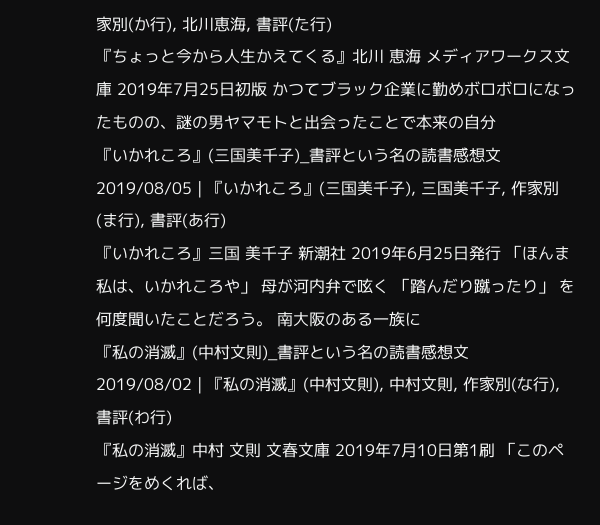家別(か行), 北川恵海, 書評(た行)
『ちょっと今から人生かえてくる』北川 恵海 メディアワークス文庫 2019年7月25日初版 かつてブラック企業に勤めボロボロになったものの、謎の男ヤマモトと出会ったことで本来の自分
『いかれころ』(三国美千子)_書評という名の読書感想文
2019/08/05 | 『いかれころ』(三国美千子), 三国美千子, 作家別(ま行), 書評(あ行)
『いかれころ』三国 美千子 新潮社 2019年6月25日発行 「ほんま私は、いかれころや」 母が河内弁で呟く 「踏んだり蹴ったり」 を何度聞いたことだろう。 南大阪のある一族に
『私の消滅』(中村文則)_書評という名の読書感想文
2019/08/02 | 『私の消滅』(中村文則), 中村文則, 作家別(な行), 書評(わ行)
『私の消滅』中村 文則 文春文庫 2019年7月10日第1刷 「このページをめくれば、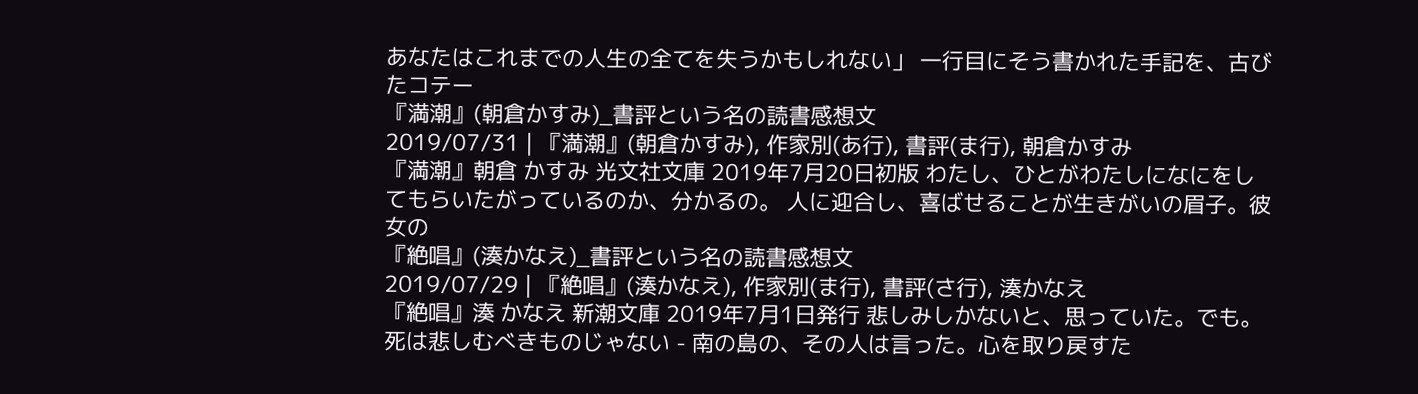あなたはこれまでの人生の全てを失うかもしれない」 一行目にそう書かれた手記を、古びたコテー
『満潮』(朝倉かすみ)_書評という名の読書感想文
2019/07/31 | 『満潮』(朝倉かすみ), 作家別(あ行), 書評(ま行), 朝倉かすみ
『満潮』朝倉 かすみ 光文社文庫 2019年7月20日初版 わたし、ひとがわたしになにをしてもらいたがっているのか、分かるの。 人に迎合し、喜ばせることが生きがいの眉子。彼女の
『絶唱』(湊かなえ)_書評という名の読書感想文
2019/07/29 | 『絶唱』(湊かなえ), 作家別(ま行), 書評(さ行), 湊かなえ
『絶唱』湊 かなえ 新潮文庫 2019年7月1日発行 悲しみしかないと、思っていた。でも。死は悲しむべきものじゃない - 南の島の、その人は言った。心を取り戻すた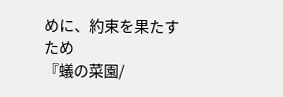めに、約束を果たすため
『蟻の菜園/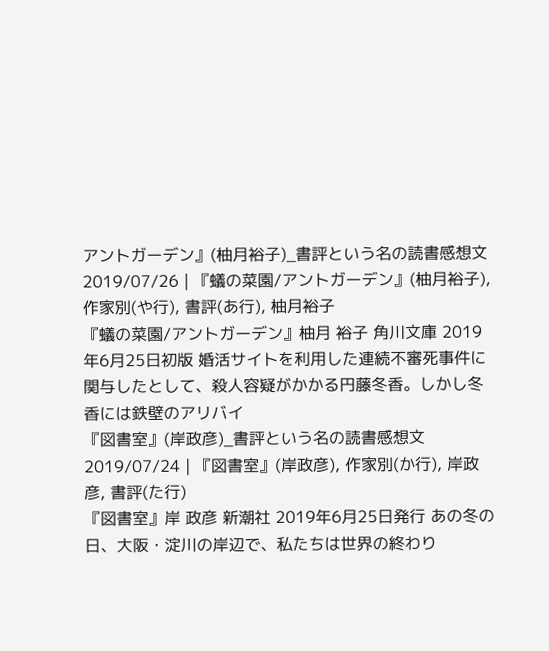アントガーデン』(柚月裕子)_書評という名の読書感想文
2019/07/26 | 『蟻の菜園/アントガーデン』(柚月裕子), 作家別(や行), 書評(あ行), 柚月裕子
『蟻の菜園/アントガーデン』柚月 裕子 角川文庫 2019年6月25日初版 婚活サイトを利用した連続不審死事件に関与したとして、殺人容疑がかかる円藤冬香。しかし冬香には鉄壁のアリバイ
『図書室』(岸政彦)_書評という名の読書感想文
2019/07/24 | 『図書室』(岸政彦), 作家別(か行), 岸政彦, 書評(た行)
『図書室』岸 政彦 新潮社 2019年6月25日発行 あの冬の日、大阪・淀川の岸辺で、私たちは世界の終わり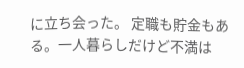に立ち会った。 定職も貯金もある。一人暮らしだけど不満は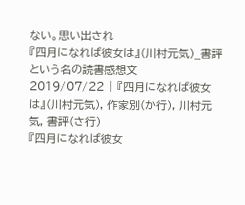ない。思い出され
『四月になれば彼女は』(川村元気)_書評という名の読書感想文
2019/07/22 | 『四月になれば彼女は』(川村元気), 作家別(か行), 川村元気, 書評(さ行)
『四月になれば彼女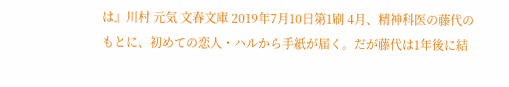は』川村 元気 文春文庫 2019年7月10日第1刷 4月、精神科医の藤代のもとに、初めての恋人・ハルから手紙が届く。だが藤代は1年後に結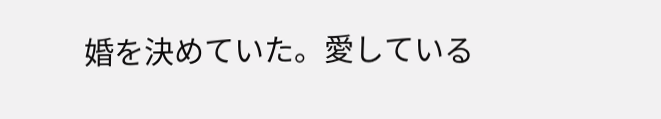婚を決めていた。愛している